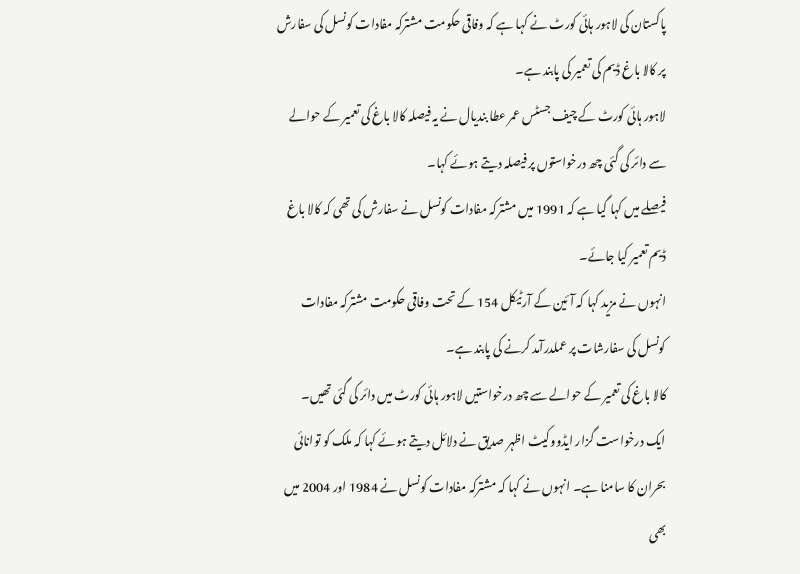پاکستان کی لاہور ہائی کورٹ نے کہا ہے کہ وفاقی حکومت مشترکہ مفادات کونسل کی سفارش پر کالا باغ ڈیم کی تعمیر کی پابند ہے۔
لاہور ہائی کورٹ کے چیف جسٹس عمر عطا بندیال نے یہ فیصلہ کالا باغ کی تعمیر کے حوالے سے دائر کی گئی چھ درخواستوں پر فیصلہ دیتے ہوئے کہا۔
فیصلے میں کہا گیا ہے کہ 1991 میں مشترکہ مفادات کونسل نے سفارش کی تھی کہ کالا باغ ڈیم تعمیر کیا جائے۔
انہوں نے مزید کہا کہ آئین کے آرٹیکل 154 کے تحت وفاقی حکومت مشترکہ مفادات کونسل کی سفارشات پر عملدرآمد کرنے کی پابند ہے۔
کالا باغ کی تعمیر کے حوالے سے چھ درخواستیں لاہور ہائی کورٹ میں دائر کی گئی تھیں۔
ایک درخواست گزار ایڈووکیٹ اظہر صدیق نے دلائل دیتے ہوئے کہا کہ ملک کو توانائی بحران کا سامنا ہے۔ انہوں نے کہا کہ مشترکہ مفادات کونسل نے 1984 اور 2004 میں بھی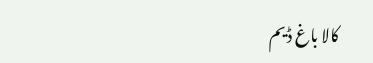کالا باغ ڈیم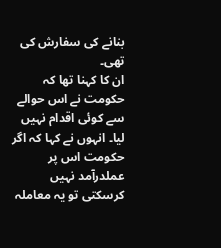بنانے کی سفارش کی تھی۔
ان کا کہنا تھا کہ حکومت نے اس حوالے سے کوئی اقدام نہیں لیا۔ انہوں نے کہا کہ اگر حکومت اس پر عملدرآمد نہیں کرسکتی تو یہ معاملہ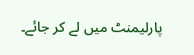پارلیمنٹ میں لے کر جائے۔